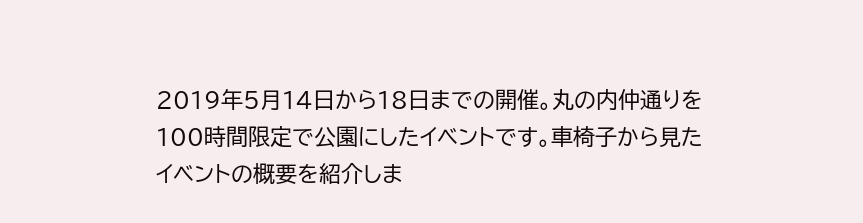2019年5月14日から18日までの開催。丸の内仲通りを100時間限定で公園にしたイベントです。車椅子から見たイベントの概要を紹介しま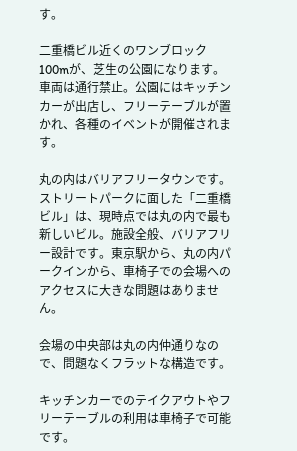す。

二重橋ビル近くのワンブロック100mが、芝生の公園になります。車両は通行禁止。公園にはキッチンカーが出店し、フリーテーブルが置かれ、各種のイベントが開催されます。

丸の内はバリアフリータウンです。ストリートパークに面した「二重橋ビル」は、現時点では丸の内で最も新しいビル。施設全般、バリアフリー設計です。東京駅から、丸の内パークインから、車椅子での会場へのアクセスに大きな問題はありません。

会場の中央部は丸の内仲通りなので、問題なくフラットな構造です。

キッチンカーでのテイクアウトやフリーテーブルの利用は車椅子で可能です。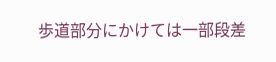歩道部分にかけては一部段差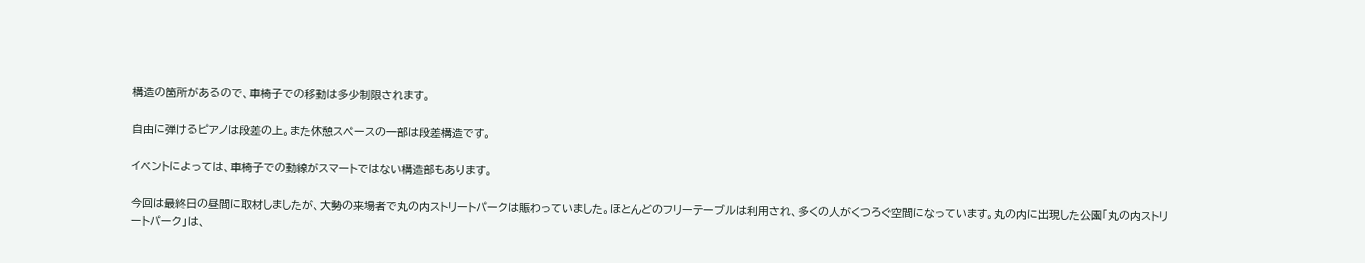構造の箇所があるので、車椅子での移動は多少制限されます。

自由に弾けるピアノは段差の上。また休憩スペースの一部は段差構造です。

イベントによっては、車椅子での動線がスマートではない構造部もあります。

今回は最終日の昼間に取材しましたが、大勢の来場者で丸の内ストリートパークは賑わっていました。ほとんどのフリーテーブルは利用され、多くの人がくつろぐ空間になっています。丸の内に出現した公園「丸の内ストリートパーク」は、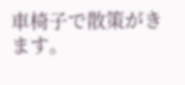車椅子で散策がきます。